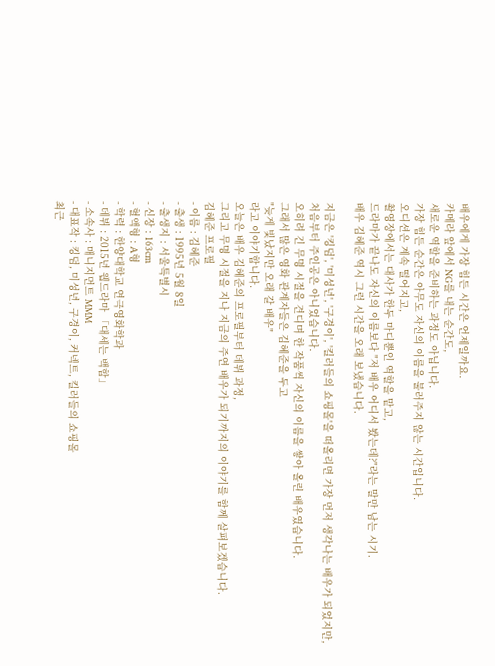배우에게 가장 힘든 시간은 언제일까요.
카메라 앞에서 NG를 내는 순간도,
새로운 역할을 준비하는 과정도 아닙니다.
가장 힘든 순간은 아무도 자신의 이름을 불러주지 않는 시간입니다.
오디션은 계속 떨어지고,
촬영장에서는 대사가 한두 마디뿐인 역할을 맡고,
드라마가 끝나도 자신의 이름보다 "저 배우 어디서 봤는데?"라는 말만 남는 시기.
배우 김혜준 역시 그런 시간을 오래 보냈습니다.

지금은 '킹덤', '미성년', '구경이', '킬러들의 쇼핑몰'을 떠올리면 가장 먼저 생각나는 배우가 되었지만,
처음부터 주인공은 아니었습니다.
오히려 긴 무명 시절을 견디며 한 작품씩 자신의 이름을 쌓아 올린 배우였습니다.
그래서 많은 영화 관계자들은 김혜준을 두고
"늦게 빛났지만 오래 갈 배우"
라고 이야기합니다.
오늘은 배우 김혜준의 프로필부터 데뷔 과정,
그리고 무명 시절을 지나 지금의 주연 배우가 되기까지의 이야기를 함께 살펴보겠습니다.
김혜준 프로필
- 이름 : 김혜준
- 출생 : 1995년 5월 8일
- 출생지 : 서울특별시
- 신장 : 163cm
- 혈액형 : A형
- 학력 : 한양대학교 연극영화학과
- 데뷔 : 2015년 웹드라마 「대세는 백합」
- 소속사 : 매니지먼트 MMM
- 대표작 : 킹덤, 미성년, 구경이, 커넥트, 킬러들의 쇼핑몰
최근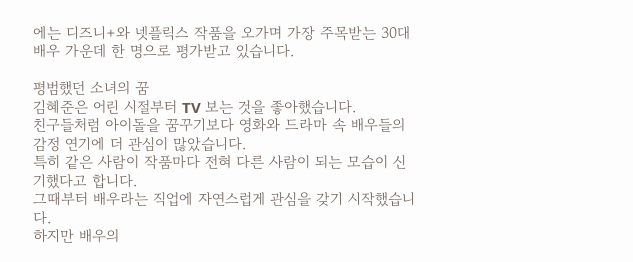에는 디즈니+와 넷플릭스 작품을 오가며 가장 주목받는 30대 배우 가운데 한 명으로 평가받고 있습니다.

평범했던 소녀의 꿈
김혜준은 어린 시절부터 TV 보는 것을 좋아했습니다.
친구들처럼 아이돌을 꿈꾸기보다 영화와 드라마 속 배우들의 감정 연기에 더 관심이 많았습니다.
특히 같은 사람이 작품마다 전혀 다른 사람이 되는 모습이 신기했다고 합니다.
그때부터 배우라는 직업에 자연스럽게 관심을 갖기 시작했습니다.
하지만 배우의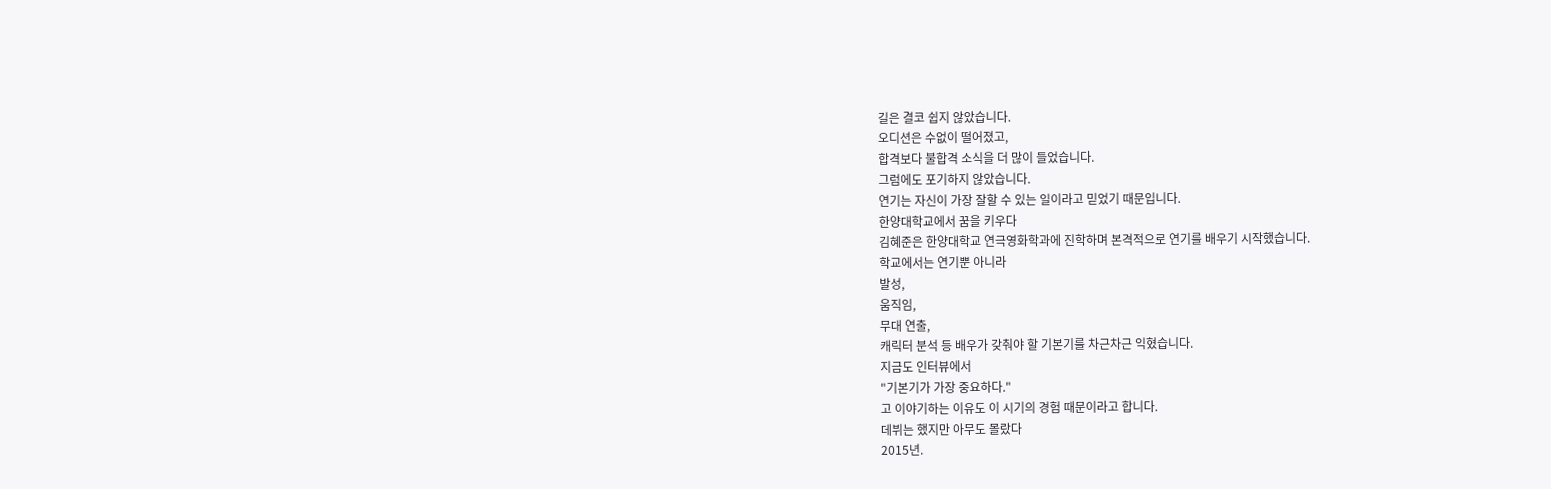길은 결코 쉽지 않았습니다.
오디션은 수없이 떨어졌고,
합격보다 불합격 소식을 더 많이 들었습니다.
그럼에도 포기하지 않았습니다.
연기는 자신이 가장 잘할 수 있는 일이라고 믿었기 때문입니다.
한양대학교에서 꿈을 키우다
김혜준은 한양대학교 연극영화학과에 진학하며 본격적으로 연기를 배우기 시작했습니다.
학교에서는 연기뿐 아니라
발성,
움직임,
무대 연출,
캐릭터 분석 등 배우가 갖춰야 할 기본기를 차근차근 익혔습니다.
지금도 인터뷰에서
"기본기가 가장 중요하다."
고 이야기하는 이유도 이 시기의 경험 때문이라고 합니다.
데뷔는 했지만 아무도 몰랐다
2015년.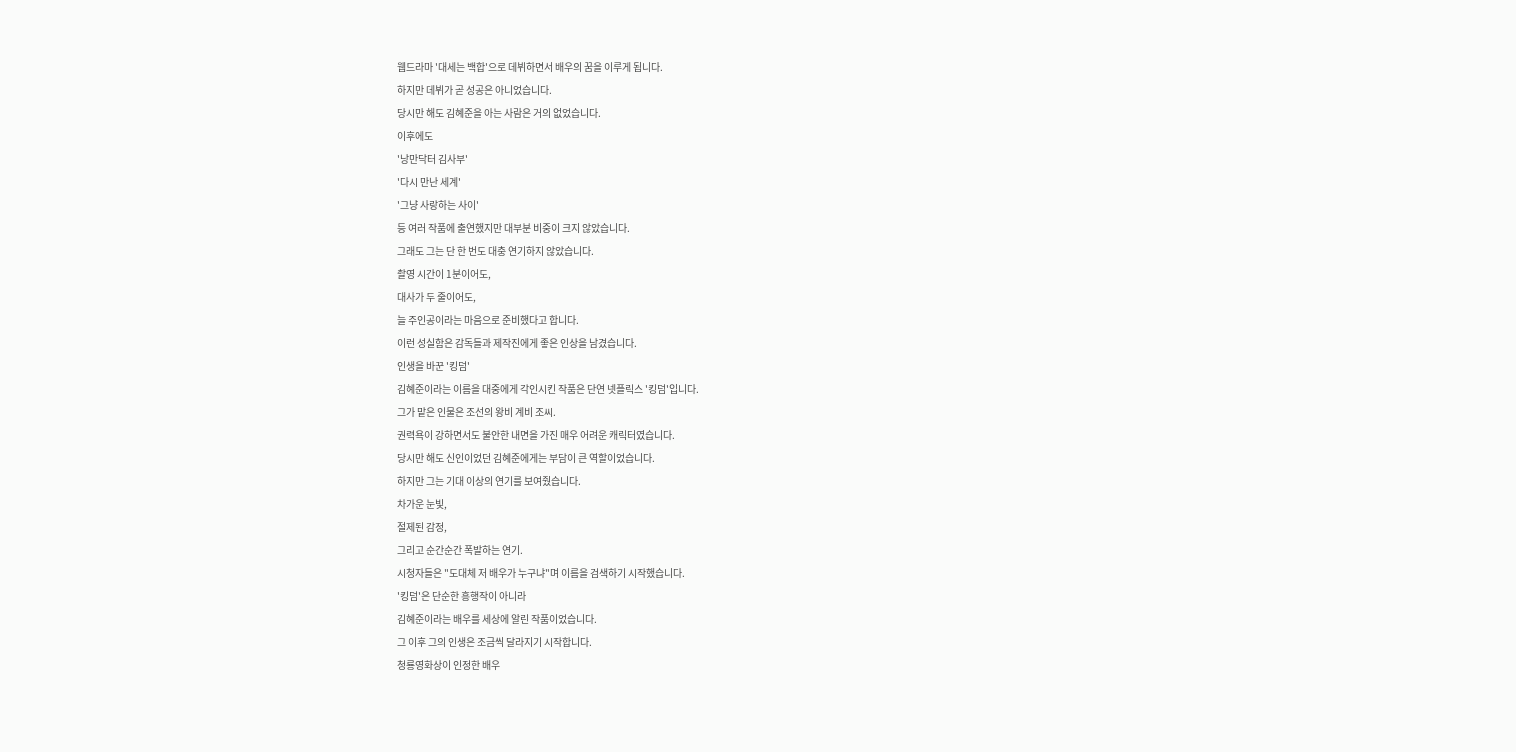웹드라마 '대세는 백합'으로 데뷔하면서 배우의 꿈을 이루게 됩니다.
하지만 데뷔가 곧 성공은 아니었습니다.
당시만 해도 김혜준을 아는 사람은 거의 없었습니다.
이후에도
'낭만닥터 김사부'
'다시 만난 세계'
'그냥 사랑하는 사이'
등 여러 작품에 출연했지만 대부분 비중이 크지 않았습니다.
그래도 그는 단 한 번도 대충 연기하지 않았습니다.
촬영 시간이 1분이어도,
대사가 두 줄이어도,
늘 주인공이라는 마음으로 준비했다고 합니다.
이런 성실함은 감독들과 제작진에게 좋은 인상을 남겼습니다.
인생을 바꾼 '킹덤'
김혜준이라는 이름을 대중에게 각인시킨 작품은 단연 넷플릭스 '킹덤'입니다.
그가 맡은 인물은 조선의 왕비 계비 조씨.
권력욕이 강하면서도 불안한 내면을 가진 매우 어려운 캐릭터였습니다.
당시만 해도 신인이었던 김혜준에게는 부담이 큰 역할이었습니다.
하지만 그는 기대 이상의 연기를 보여줬습니다.
차가운 눈빛,
절제된 감정,
그리고 순간순간 폭발하는 연기.
시청자들은 "도대체 저 배우가 누구냐"며 이름을 검색하기 시작했습니다.
'킹덤'은 단순한 흥행작이 아니라
김혜준이라는 배우를 세상에 알린 작품이었습니다.
그 이후 그의 인생은 조금씩 달라지기 시작합니다.
청룡영화상이 인정한 배우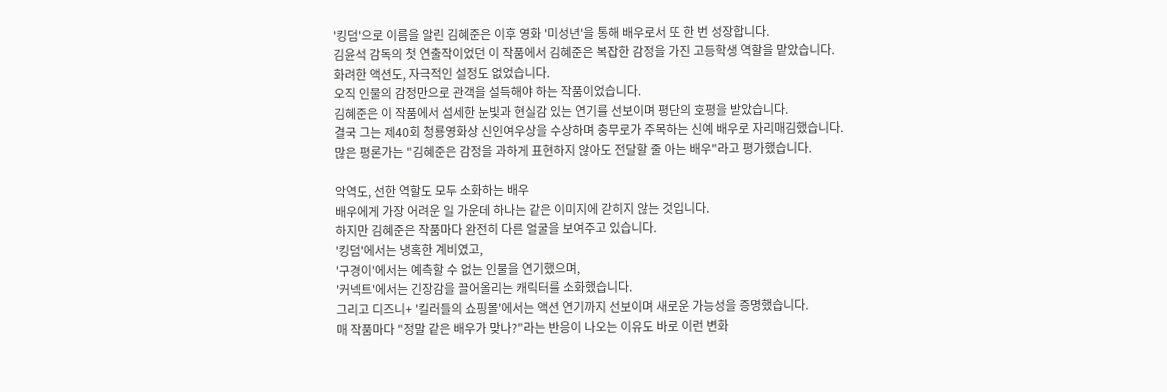'킹덤'으로 이름을 알린 김혜준은 이후 영화 '미성년'을 통해 배우로서 또 한 번 성장합니다.
김윤석 감독의 첫 연출작이었던 이 작품에서 김혜준은 복잡한 감정을 가진 고등학생 역할을 맡았습니다.
화려한 액션도, 자극적인 설정도 없었습니다.
오직 인물의 감정만으로 관객을 설득해야 하는 작품이었습니다.
김혜준은 이 작품에서 섬세한 눈빛과 현실감 있는 연기를 선보이며 평단의 호평을 받았습니다.
결국 그는 제40회 청룡영화상 신인여우상을 수상하며 충무로가 주목하는 신예 배우로 자리매김했습니다.
많은 평론가는 "김혜준은 감정을 과하게 표현하지 않아도 전달할 줄 아는 배우"라고 평가했습니다.

악역도, 선한 역할도 모두 소화하는 배우
배우에게 가장 어려운 일 가운데 하나는 같은 이미지에 갇히지 않는 것입니다.
하지만 김혜준은 작품마다 완전히 다른 얼굴을 보여주고 있습니다.
'킹덤'에서는 냉혹한 계비였고,
'구경이'에서는 예측할 수 없는 인물을 연기했으며,
'커넥트'에서는 긴장감을 끌어올리는 캐릭터를 소화했습니다.
그리고 디즈니+ '킬러들의 쇼핑몰'에서는 액션 연기까지 선보이며 새로운 가능성을 증명했습니다.
매 작품마다 "정말 같은 배우가 맞나?"라는 반응이 나오는 이유도 바로 이런 변화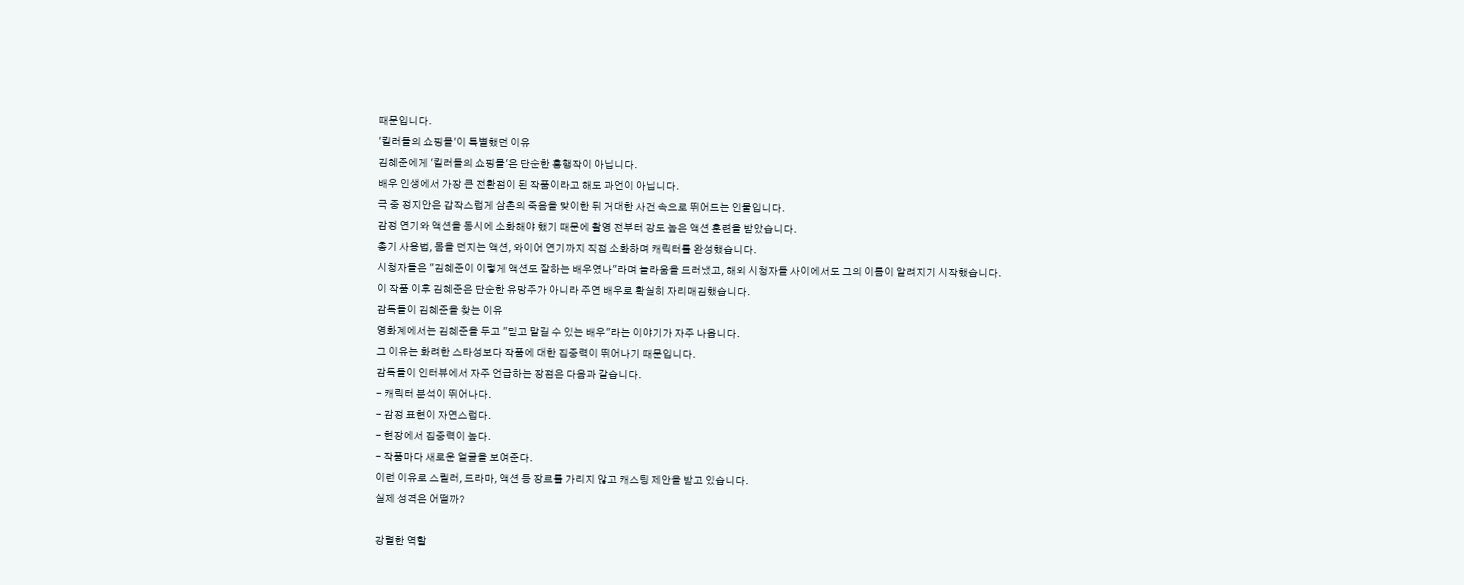때문입니다.
'킬러들의 쇼핑몰'이 특별했던 이유
김혜준에게 '킬러들의 쇼핑몰'은 단순한 흥행작이 아닙니다.
배우 인생에서 가장 큰 전환점이 된 작품이라고 해도 과언이 아닙니다.
극 중 정지안은 갑작스럽게 삼촌의 죽음을 맞이한 뒤 거대한 사건 속으로 뛰어드는 인물입니다.
감정 연기와 액션을 동시에 소화해야 했기 때문에 촬영 전부터 강도 높은 액션 훈련을 받았습니다.
총기 사용법, 몸을 던지는 액션, 와이어 연기까지 직접 소화하며 캐릭터를 완성했습니다.
시청자들은 "김혜준이 이렇게 액션도 잘하는 배우였나"라며 놀라움을 드러냈고, 해외 시청자들 사이에서도 그의 이름이 알려지기 시작했습니다.
이 작품 이후 김혜준은 단순한 유망주가 아니라 주연 배우로 확실히 자리매김했습니다.
감독들이 김혜준을 찾는 이유
영화계에서는 김혜준을 두고 "믿고 맡길 수 있는 배우"라는 이야기가 자주 나옵니다.
그 이유는 화려한 스타성보다 작품에 대한 집중력이 뛰어나기 때문입니다.
감독들이 인터뷰에서 자주 언급하는 장점은 다음과 같습니다.
- 캐릭터 분석이 뛰어나다.
- 감정 표현이 자연스럽다.
- 현장에서 집중력이 높다.
- 작품마다 새로운 얼굴을 보여준다.
이런 이유로 스릴러, 드라마, 액션 등 장르를 가리지 않고 캐스팅 제안을 받고 있습니다.
실제 성격은 어떨까?

강렬한 역할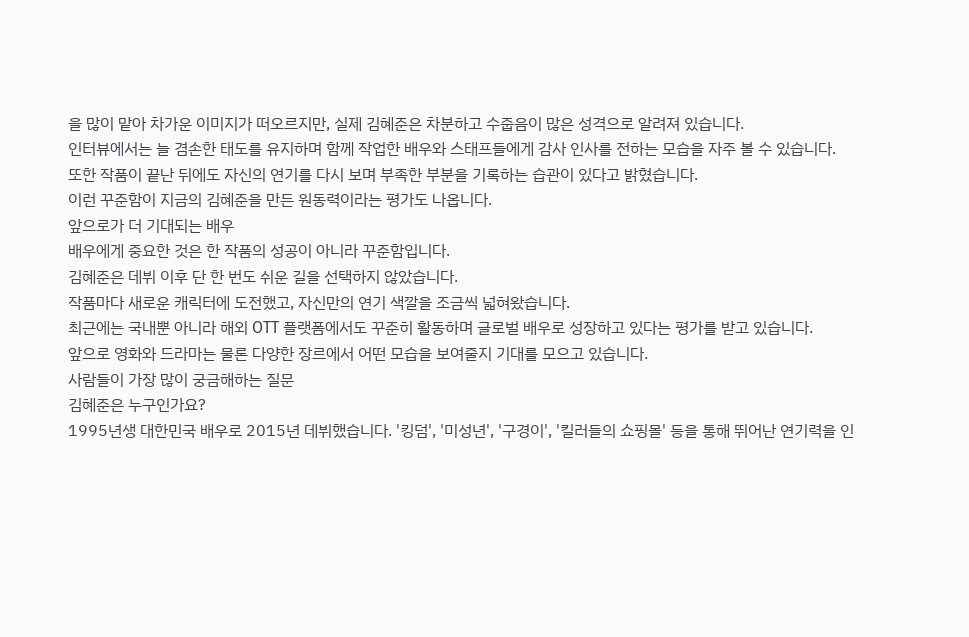을 많이 맡아 차가운 이미지가 떠오르지만, 실제 김혜준은 차분하고 수줍음이 많은 성격으로 알려져 있습니다.
인터뷰에서는 늘 겸손한 태도를 유지하며 함께 작업한 배우와 스태프들에게 감사 인사를 전하는 모습을 자주 볼 수 있습니다.
또한 작품이 끝난 뒤에도 자신의 연기를 다시 보며 부족한 부분을 기록하는 습관이 있다고 밝혔습니다.
이런 꾸준함이 지금의 김혜준을 만든 원동력이라는 평가도 나옵니다.
앞으로가 더 기대되는 배우
배우에게 중요한 것은 한 작품의 성공이 아니라 꾸준함입니다.
김혜준은 데뷔 이후 단 한 번도 쉬운 길을 선택하지 않았습니다.
작품마다 새로운 캐릭터에 도전했고, 자신만의 연기 색깔을 조금씩 넓혀왔습니다.
최근에는 국내뿐 아니라 해외 OTT 플랫폼에서도 꾸준히 활동하며 글로벌 배우로 성장하고 있다는 평가를 받고 있습니다.
앞으로 영화와 드라마는 물론 다양한 장르에서 어떤 모습을 보여줄지 기대를 모으고 있습니다.
사람들이 가장 많이 궁금해하는 질문
김혜준은 누구인가요?
1995년생 대한민국 배우로 2015년 데뷔했습니다. '킹덤', '미성년', '구경이', '킬러들의 쇼핑몰' 등을 통해 뛰어난 연기력을 인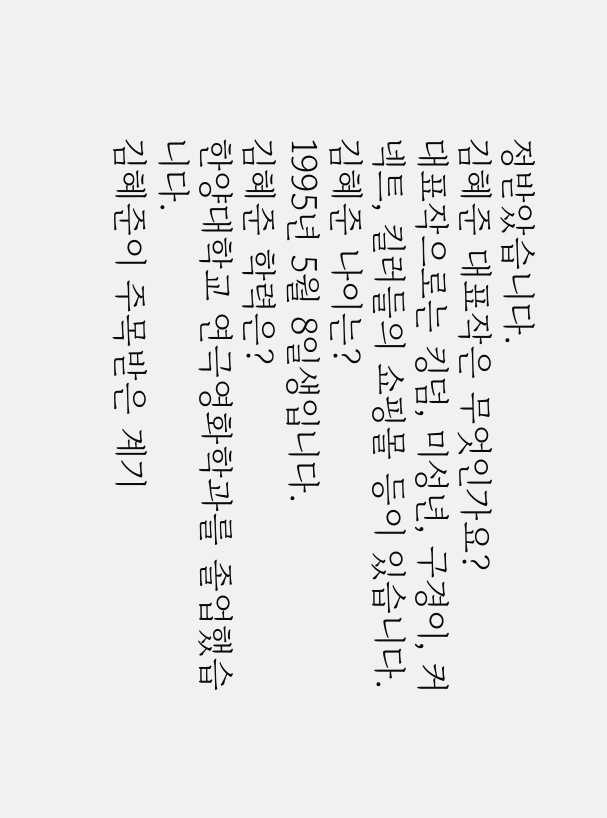정받았습니다.
김혜준 대표작은 무엇인가요?
대표작으로는 킹덤, 미성년, 구경이, 커넥트, 킬러들의 쇼핑몰 등이 있습니다.
김혜준 나이는?
1995년 5월 8일생입니다.
김혜준 학력은?
한양대학교 연극영화학과를 졸업했습니다.
김혜준이 주목받은 계기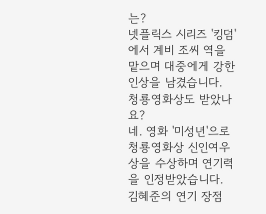는?
넷플릭스 시리즈 '킹덤'에서 계비 조씨 역을 맡으며 대중에게 강한 인상을 남겼습니다.
청룡영화상도 받았나요?
네. 영화 '미성년'으로 청룡영화상 신인여우상을 수상하며 연기력을 인정받았습니다.
김혜준의 연기 장점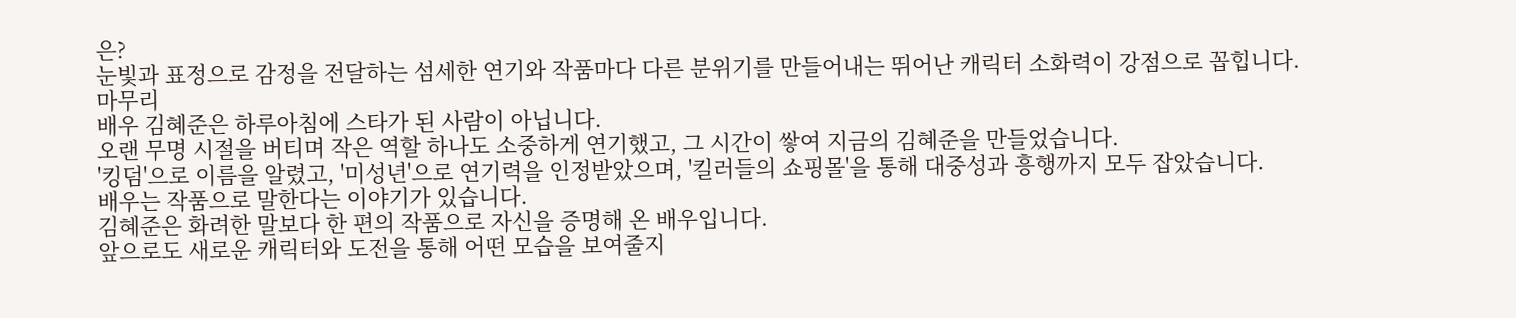은?
눈빛과 표정으로 감정을 전달하는 섬세한 연기와 작품마다 다른 분위기를 만들어내는 뛰어난 캐릭터 소화력이 강점으로 꼽힙니다.
마무리
배우 김혜준은 하루아침에 스타가 된 사람이 아닙니다.
오랜 무명 시절을 버티며 작은 역할 하나도 소중하게 연기했고, 그 시간이 쌓여 지금의 김혜준을 만들었습니다.
'킹덤'으로 이름을 알렸고, '미성년'으로 연기력을 인정받았으며, '킬러들의 쇼핑몰'을 통해 대중성과 흥행까지 모두 잡았습니다.
배우는 작품으로 말한다는 이야기가 있습니다.
김혜준은 화려한 말보다 한 편의 작품으로 자신을 증명해 온 배우입니다.
앞으로도 새로운 캐릭터와 도전을 통해 어떤 모습을 보여줄지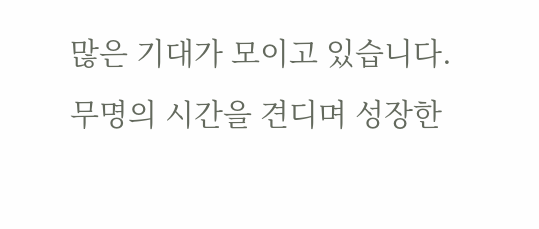많은 기대가 모이고 있습니다.
무명의 시간을 견디며 성장한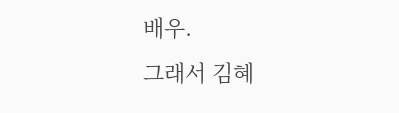배우.
그래서 김혜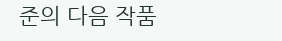준의 다음 작품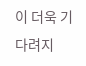이 더욱 기다려지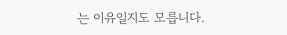는 이유일지도 모릅니다.